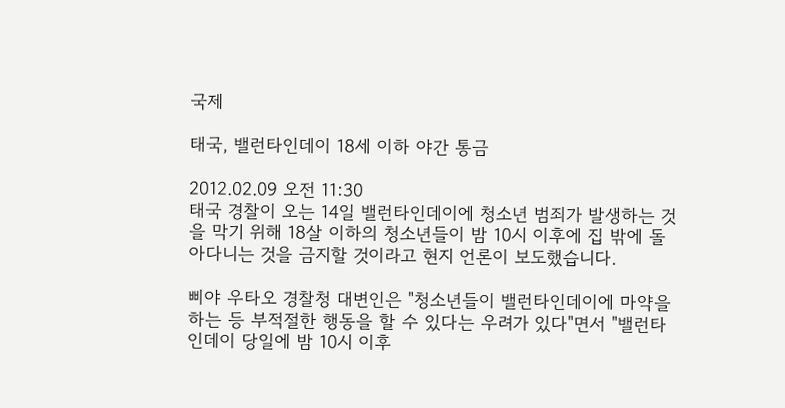국제

태국, 밸런타인데이 18세 이하 야간 통금

2012.02.09 오전 11:30
태국 경찰이 오는 14일 밸런타인데이에 청소년 범죄가 발생하는 것을 막기 위해 18살 이하의 청소년들이 밤 10시 이후에 집 밖에 돌아다니는 것을 금지할 것이라고 현지 언론이 보도했습니다.

삐야 우타오 경찰청 대변인은 "청소년들이 밸런타인데이에 마약을 하는 등 부적절한 행동을 할 수 있다는 우려가 있다"면서 "밸런타인데이 당일에 밤 10시 이후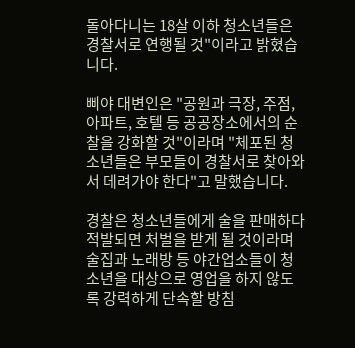돌아다니는 18살 이하 청소년들은 경찰서로 연행될 것"이라고 밝혔습니다.

삐야 대변인은 "공원과 극장, 주점, 아파트, 호텔 등 공공장소에서의 순찰을 강화할 것"이라며 "체포된 청소년들은 부모들이 경찰서로 찾아와서 데려가야 한다"고 말했습니다.

경찰은 청소년들에게 술을 판매하다 적발되면 처벌을 받게 될 것이라며 술집과 노래방 등 야간업소들이 청소년을 대상으로 영업을 하지 않도록 강력하게 단속할 방침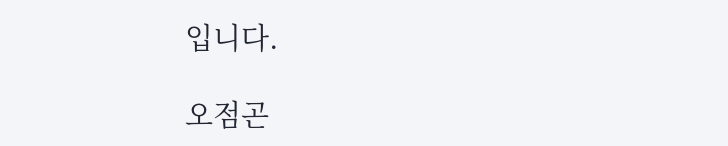입니다.

오점곤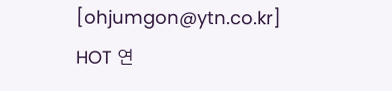[ohjumgon@ytn.co.kr]
HOT 연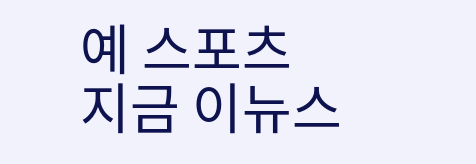예 스포츠
지금 이뉴스